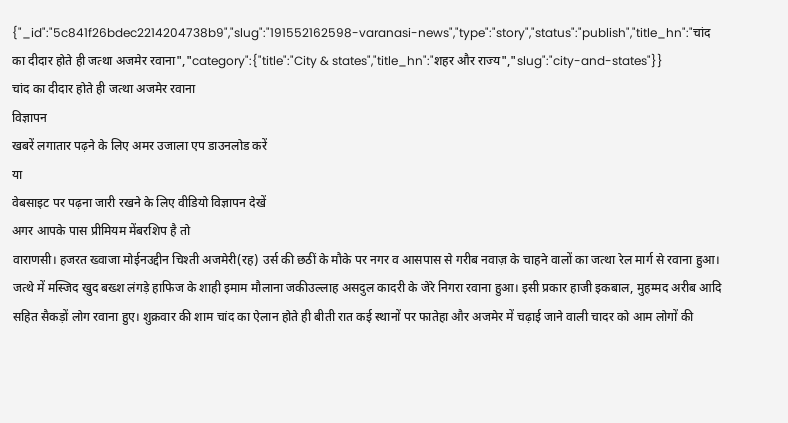{"_id":"5c841f26bdec2214204738b9","slug":"191552162598-varanasi-news","type":"story","status":"publish","title_hn":"चांद का दीदार होते ही जत्था अजमेर रवाना","category":{"title":"City & states","title_hn":"शहर और राज्य","slug":"city-and-states"}}
चांद का दीदार होते ही जत्था अजमेर रवाना
विज्ञापन
खबरें लगातार पढ़ने के लिए अमर उजाला एप डाउनलोड करें
या
वेबसाइट पर पढ़ना जारी रखने के लिए वीडियो विज्ञापन देखें
अगर आपके पास प्रीमियम मेंबरशिप है तो
वाराणसी। हजरत ख्वाजा मोईनउद्दीन चिश्ती अजमेरी(रह) उर्स की छठीं के मौके पर नगर व आसपास से गरीब नवाज़ के चाहने वालों का जत्था रेल मार्ग से रवाना हुआ। जत्थे में मस्जिद खुद बख्श लंगड़े हाफिज के शाही इमाम मौलाना जकीउल्लाह असदुल कादरी के जेरे निगरा रवाना हुआ। इसी प्रकार हाजी इकबाल, मुहम्मद अरीब आदि सहित सैकड़ों लोग रवाना हुए। शुक्रवार की शाम चांद का ऐलान होते ही बीती रात कई स्थानों पर फातेहा और अजमेर में चढ़ाई जाने वाली चादर को आम लोगों की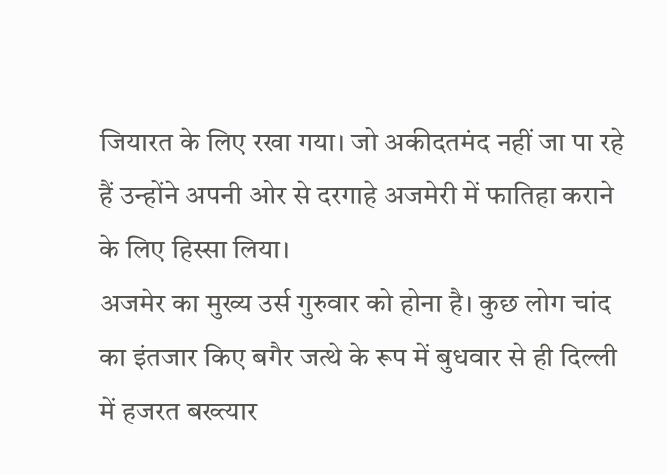जियारत के लिए रखा गया। जो अकीदतमंद नहीं जा पा रहे हैं उन्होंने अपनी ओर से दरगाहे अजमेरी में फातिहा कराने के लिए हिस्सा लिया।
अजमेर का मुख्य उर्स गुरुवार को होना है। कुछ लोग चांद का इंतजार किए बगैर जत्थे के रूप में बुधवार से ही दिल्ली में हजरत बख्त्यार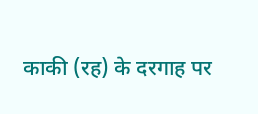काकी (रह) के दरगाह पर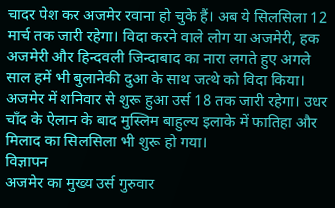चादर पेश कर अजमेर रवाना हो चुके हैं। अब ये सिलसिला 12 मार्च तक जारी रहेगा। विदा करने वाले लोग या अजमेरी, हक अजमेरी और हिन्दवली जिन्दाबाद का नारा लगते हुए अगले साल हमें भी बुलानेकी दुआ के साथ जत्थे को विदा किया। अजमेर में शनिवार से शुरू हुआ उर्स 18 तक जारी रहेगा। उधर चाँद के ऐलान के बाद मुस्लिम बाहुल्य इलाके में फातिहा और मिलाद का सिलसिला भी शुरू हो गया।
विज्ञापन
अजमेर का मुख्य उर्स गुरुवार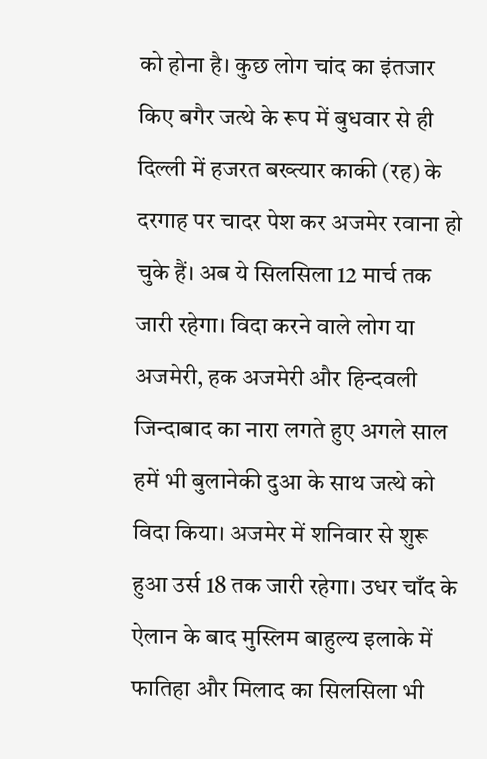को होना है। कुछ लोग चांद का इंतजार किए बगैर जत्थे के रूप में बुधवार से ही दिल्ली में हजरत बख्त्यार काकी (रह) के दरगाह पर चादर पेश कर अजमेर रवाना हो चुके हैं। अब ये सिलसिला 12 मार्च तक जारी रहेगा। विदा करने वाले लोग या अजमेरी, हक अजमेरी और हिन्दवली जिन्दाबाद का नारा लगते हुए अगले साल हमें भी बुलानेकी दुआ के साथ जत्थे को विदा किया। अजमेर में शनिवार से शुरू हुआ उर्स 18 तक जारी रहेगा। उधर चाँद के ऐलान के बाद मुस्लिम बाहुल्य इलाके में फातिहा और मिलाद का सिलसिला भी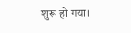शुरू हो गया।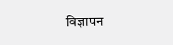विज्ञापन